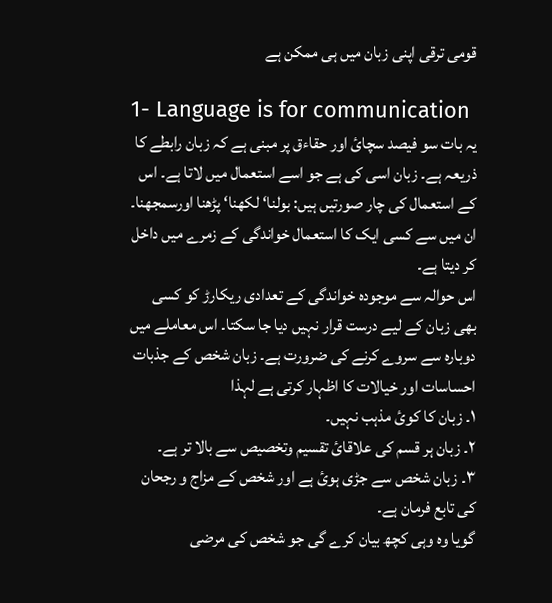قومی ترقی اپنی زبان میں ہی ممکن ہے

1- Language is for communication
یہ بات سو فیصد سچائ اور حقاءق پر مبنی ہے کہ زبان رابطے کا ذریعہ ہے۔ زبان اسی کی ہے جو اسے استعمال میں لاتا ہے۔ اس کے استعمال کی چار صورتیں ہیں: بولنا‘ لکھنا‘ پڑھنا اورسمجھنا۔ ان میں سے کسی ایک کا استعمال خواندگی کے زمرے میں داخل کر دیتا ہے۔
اس حوالہ سے موجودہ خواندگی کے تعدادی ریکارڑ کو کسی بھی زبان کے لیے درست قرار نہیں دیا جا سکتا۔ اس معاملے میں دوبارہ سے سروے کرنے کی ضرورت ہے۔ زبان شخص کے جذبات احساسات اور خیالات کا اظہار کرتی ہے لہذا
١۔ زبان کا کوئ مذہب نہیں۔
٢۔ زبان ہر قسم کی علاقائ تقسیم وتخصیص سے بالا تر ہے۔
٣۔ زبان شخص سے جڑی ہوئ ہے اور شخص کے مزاج و رجحان کی تابع فرمان ہے۔
گویا وہ وہی کچھ بیان کرے گی جو شخص کی مرضی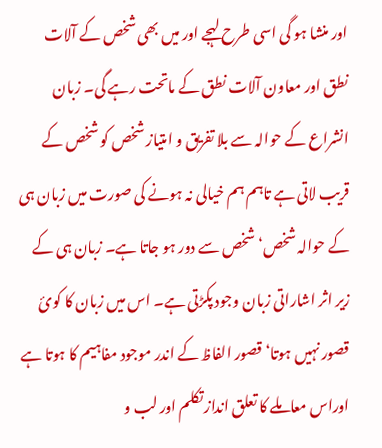اور منشا ہو گی اسی طرح لہجے اور میں بھی شخص کے آلات نطق اور معاون آلات نطق کے ماتحت رہے گی۔ زبان انشراع کے حوالہ سے بلا تفریق و امتیاز شخص کو شخص کے قریب لاتی ہے تاہم ہم خیالی نہ ہونے کی صورت میں زبان ہی کے حوالہ شخص‘ شخص سے دور ہو جاتا ہے۔ زبان ہی کے زیر اثر اشاراتی زبان وجود پکڑتی ہے۔ اس میں زبان کا کوئ قصور نہیں ہوتا‘ قصور الفاظ کے اندر موجود مفاہیم کا ہوتا ہے اوراس معاملے کا تعلق انداز تکلم اور لب و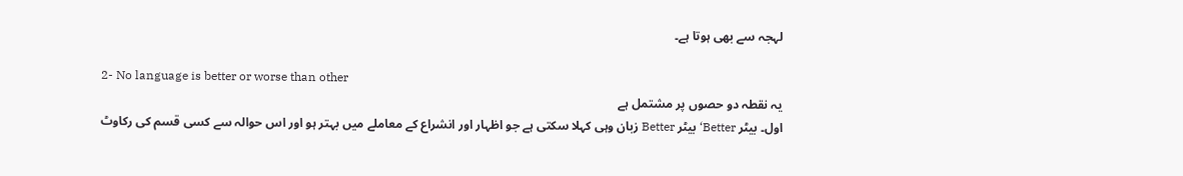لہجہ سے بھی ہوتا ہے۔

2- No language is better or worse than other
یہ نقطہ دو حصوں پر مشتمل ہے
اول۔ بیٹر Better‘ بیٹر Better زبان وہی کہلا سکتی ہے جو اظہار اور انشراع کے معاملے میں بہتر ہو اور اس حوالہ سے کسی قسم کی رکاوٹ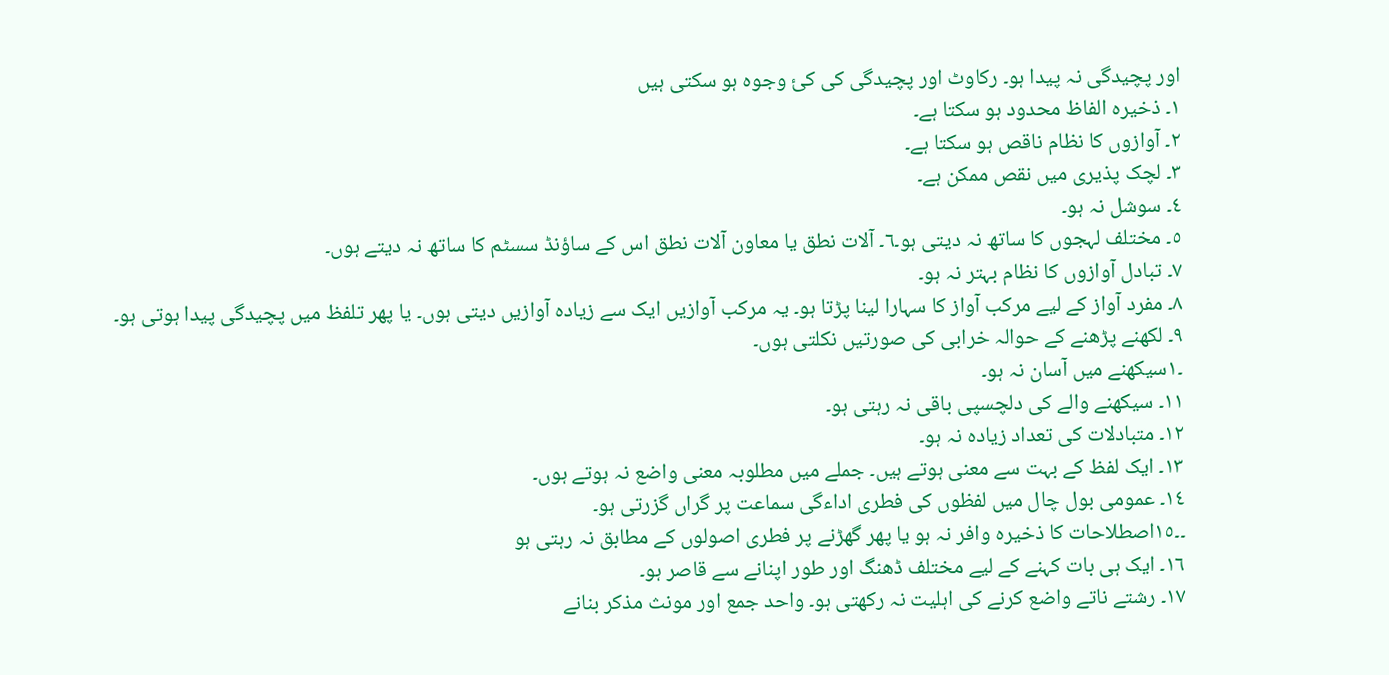اور پچیدگی نہ پیدا ہو۔ رکاوٹ اور پچیدگی کی کئ وجوہ ہو سکتی ہیں
١۔ ذخیرہ الفاظ محدود ہو سکتا ہے۔
٢۔ آوازوں کا نظام ناقص ہو سکتا ہے۔
٣۔ لچک پذیری میں نقص ممکن ہے۔
٤۔ سوشل نہ ہو۔
٥۔ مختلف لہجوں کا ساتھ نہ دیتی ہو۔٦۔ آلات نطق یا معاون آلات نطق اس کے ساؤنڈ سسٹم کا ساتھ نہ دیتے ہوں۔
٧۔ تبادل آوازوں کا نظام بہتر نہ ہو۔
٨۔ مفرد آواز کے لیے مرکب آواز کا سہارا لینا پڑتا ہو۔ یہ مرکب آوازیں ایک سے زیادہ آوازیں دیتی ہوں۔ یا پھر تلفظ میں پچیدگی پیدا ہوتی ہو۔
٩۔ لکھنے پڑھنے کے حوالہ خرابی کی صورتیں نکلتی ہوں۔
۔١سیکھنے میں آسان نہ ہو۔
١١۔ سیکھنے والے کی دلچسپی باقی نہ رہتی ہو۔
١٢۔ متبادلات کی تعداد زیادہ نہ ہو۔
١٣۔ ایک لفظ کے بہت سے معنی ہوتے ہیں۔ جملے میں مطلوبہ معنی واضع نہ ہوتے ہوں۔
١٤۔ عمومی بول چال میں لفظوں کی فطری اداءگی سماعت پر گراں گزرتی ہو۔
۔۔١٥اصطلاحات کا ذخیرہ وافر نہ ہو یا پھر گھڑنے پر فطری اصولوں کے مطابق نہ رہتی ہو
١٦۔ ایک ہی بات کہنے کے لیے مختلف ڈھنگ اور طور اپنانے سے قاصر ہو۔
١٧۔ رشتے ناتے واضع کرنے کی اہلیت نہ رکھتی ہو۔ واحد جمع اور مونث مذکر بنانے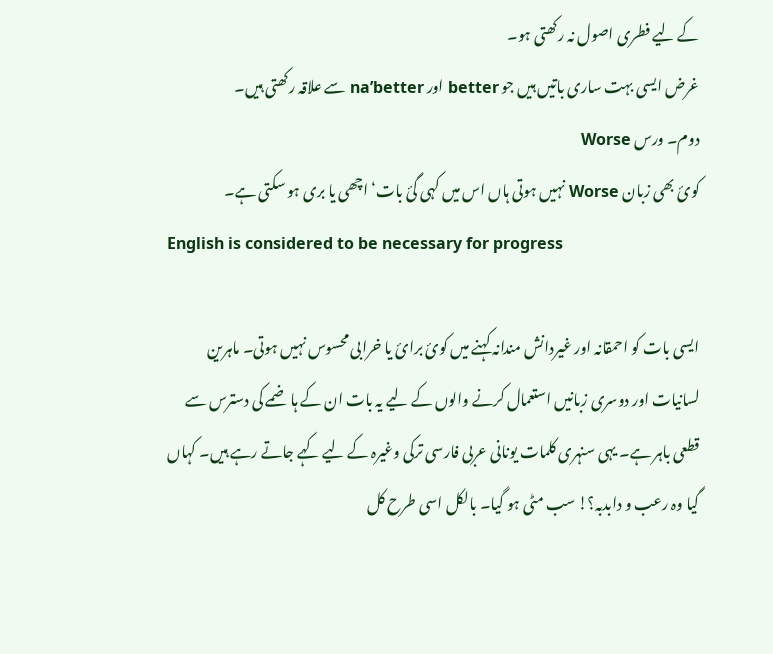کے لیے فطری اصول نہ رکھتی ہو۔
غرض ایسی بہت ساری باتیں ہیں جو better اور na’better سے علاقہ رکھتی ہیں۔
دوم۔ ورس Worse
کوئ بھی زبان Worse نہیں ہوتی ہاں اس میں کہی گئ بات‘ اچھی یا بری ہو سکتی ہے۔
English is considered to be necessary for progress

ایسی بات کو احمقانہ اور غیردانش مندانہ کہنے میں کوئ برائ یا خرابی محسوس نہیں ہوتی۔ ماہرین لسانیات اور دوسری زبانیں استعمال کرنے والوں کے لیے یہ بات ان کے ہاضمے کی دسترس سے قطعی باہر ہے۔ یہی سنہری کلمات یونانی عربی فارسی ترکی وغیرہ کے لیے کہے جاتے رہے ہیں۔ کہاں گیا وہ رعب و دابدبہ؟! سب مٹی ہو گیا۔ بالکل اسی طرح کل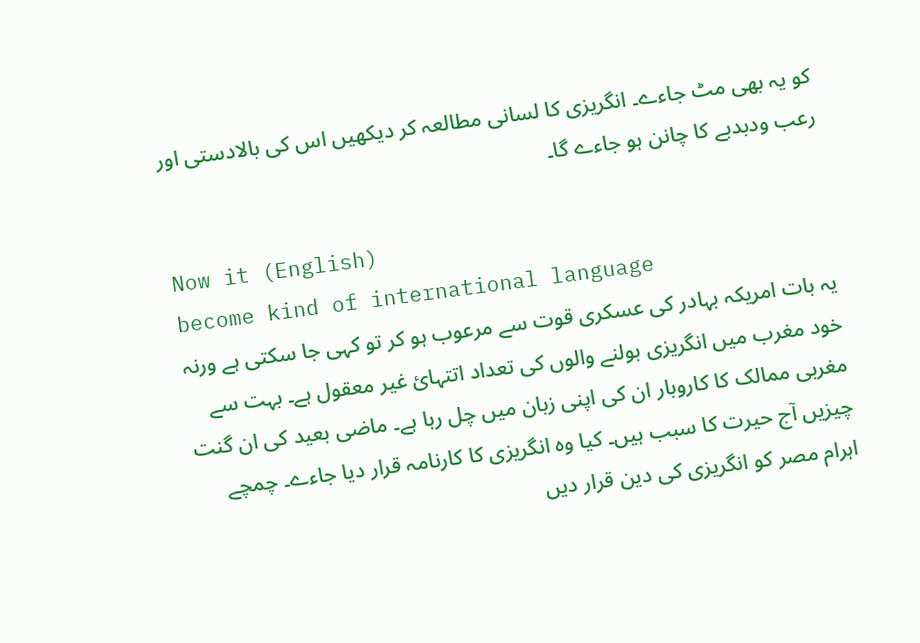کو یہ بھی مٹ جاءے۔ انگریزی کا لسانی مطالعہ کر دیکھیں اس کی بالادستی اور رعب ودبدبے کا چانن ہو جاءے گا۔

Now it (English)
become kind of international language
یہ بات امریکہ بہادر کی عسکری قوت سے مرعوب ہو کر تو کہی جا سکتی ہے ورنہ خود مغرب میں انگریزی بولنے والوں کی تعداد اتتہائ غیر معقول ہے۔ بہت سے مغربی ممالک کا کاروبار ان کی اپنی زبان میں چل رہا ہے۔ ماضی بعید کی ان گنت چیزیں آج حیرت کا سبب ہیں۔ کیا وہ انگریزی کا کارنامہ قرار دیا جاءے۔ چمچے اہرام مصر کو انگریزی کی دین قرار دیں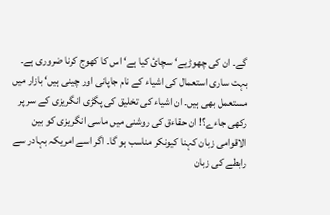گے۔ ان کی چھوڑیے‘ سچائ کیا ہے‘ اس کا کھوج کرنا ضروری ہے۔ بہت ساری استعمال کی اشیاء کے نام جاپانی اور چینی ہیں‘ بازار میں مستعمل بھی ہیں۔ ان اشیاء کی تخلیق کی پگڑی انگریزی کے سر پر رکھی جاءے؟! ان حقاءق کی روشنی میں ماسی انگریزی کو بین الاقوامی زبان کہنا کیونکر مناسب ہو گا۔ اگر اسے امریکہ بہادر سے رابطے کی زبان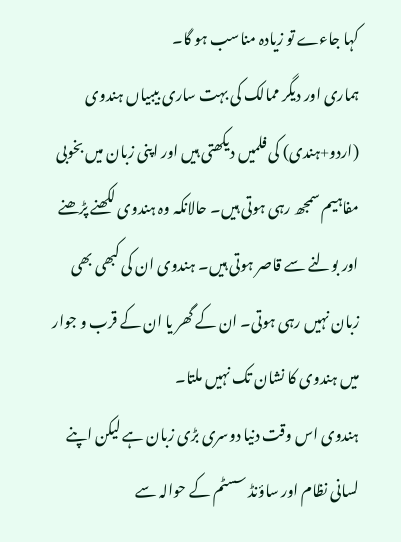کہا جاءے تو زیادہ مناسب ہو گا۔
ہماری اور دیگر ممالک کی بہت ساری بیبیاں ہندوی (اردو+ہندی) کی فلمیں دیکھتی ہیں اور اپنی زبان میں بخوبی مفاہیم سمجھ رہی ہوتی ہیں۔ حالانکہ وہ ہندوی لکھنے پڑھنے اور بولنے سے قاصر ہوتی ہیں۔ ہندوی ان کی کبھی بھی زبان نہیں رہی ہوتی۔ ان کے گھر یا ان کے قرب و جوار میں ہندوی کا نشان تک نہیں ملتا۔
ہندوی اس وقت دنیا دوسری بڑی زبان ہے لیکن اپنے لسانی نظام اور ساؤنڈ سسٹم کے حوالہ سے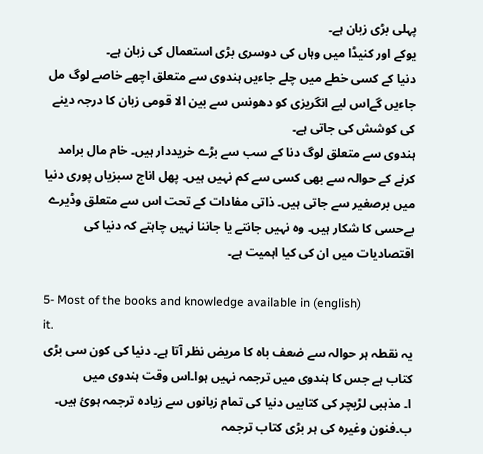پہلی بڑی زبان ہے۔
یوکے اور کنیڈا میں وہاں کی دوسری بڑی استعمال کی زبان ہے۔
دنیا کے کسی خطے میں چلے جاءیں ہندوی سے متعلق اچھے خاصے لوگ مل جاءیں گےاس لیے انگریزی کو دھونس سے بین الا قومی زبان کا درجہ دینے کی کوشش کی جاتی ہے۔
ہندوی سے متعلق لوگ دنا کے سب سے بڑے خریددار ہیں۔ خام مال برامد کرنے کے حوالہ سے بھی کسی سے کم نہیں ہیں۔ پھل اناج سبزیاں پوری دنیا میں برصغیر سے جاتی ہیں۔ ذاتی مفادات کے تحت اس سے متعلق وڈیرے بےحسی کا شکار ہیں۔ وہ نہیں جانتے یا جاننا نہیں چاہتے کہ دنیا کی اقتصادیات میں ان کی کیا اہمیت ہے۔

5- Most of the books and knowledge available in (english)
it.
یہ نقطہ ہر حوالہ سے ضعف باہ کا مریض نظر آتا ہے۔ دنیا کی کون سی بڑی کتاب ہے جس کا ہندوی میں ترجمہ نہیں ہوا۔اس وقت ہندوی میں
ا۔ مذہبی لڑیچر کی کتابیں دنیا کی تمام زبانوں سے زیادہ ترجمہ ہوئ ہیں۔
ب۔فنون وغیرہ کی ہر بڑی کتاب ترجمہ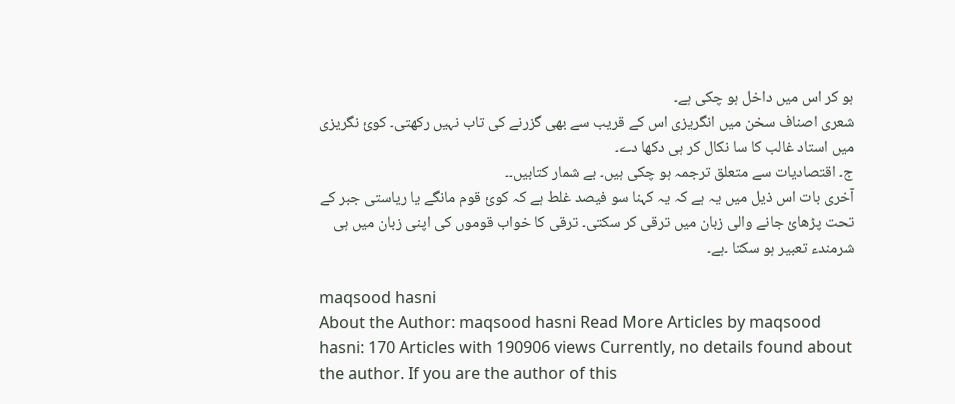ہو کر اس میں داخل ہو چکی ہے۔
شعری اصناف سخن میں انگریزی اس کے قریب سے بھی گزرنے کی تاب نہیں رکھتی۔ کوئ نگریزی میں استاد غالب کا سا نکال کر ہی دکھا دے۔
ج۔ اقتصادیات سے متعلق ترجمہ ہو چکی ہیں۔ بے شمار کتابیں۔۔
آخری بات اس ذیل میں یہ ہے کہ یہ کہنا سو فیصد غلط ہے کہ کوئ قوم مانگے یا ریاستی جبر کے تحت پڑھائ جانے والی زبان میں ترقی کر سکتی۔ ترقی کا خواب قوموں کی اپنی زبان میں ہی شرمندء تعبیر ہو سکتا ۔ہے۔

maqsood hasni
About the Author: maqsood hasni Read More Articles by maqsood hasni: 170 Articles with 190906 views Currently, no details found about the author. If you are the author of this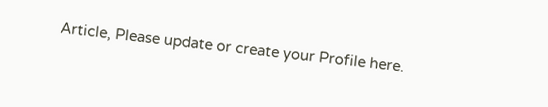Article, Please update or create your Profile here.